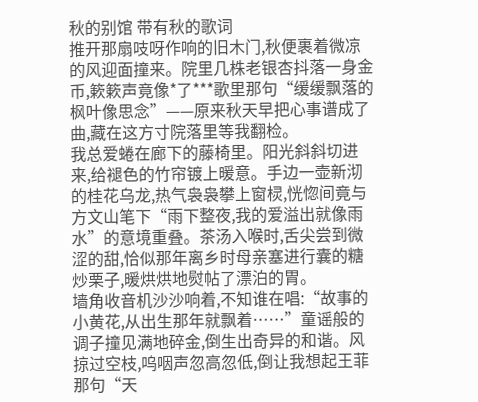秋的别馆 带有秋的歌词
推开那扇吱呀作响的旧木门,秋便裹着微凉的风迎面撞来。院里几株老银杏抖落一身金币,簌簌声竟像*了***歌里那句“缓缓飘落的枫叶像思念”——原来秋天早把心事谱成了曲,藏在这方寸院落里等我翻检。
我总爱蜷在廊下的藤椅里。阳光斜斜切进来,给褪色的竹帘镀上暖意。手边一壶新沏的桂花乌龙,热气袅袅攀上窗棂,恍惚间竟与方文山笔下“雨下整夜,我的爱溢出就像雨水”的意境重叠。茶汤入喉时,舌尖尝到微涩的甜,恰似那年离乡时母亲塞进行囊的糖炒栗子,暖烘烘地熨帖了漂泊的胃。
墙角收音机沙沙响着,不知谁在唱:“故事的小黄花,从出生那年就飘着……”童谣般的调子撞见满地碎金,倒生出奇异的和谐。风掠过空枝,呜咽声忽高忽低,倒让我想起王菲那句“天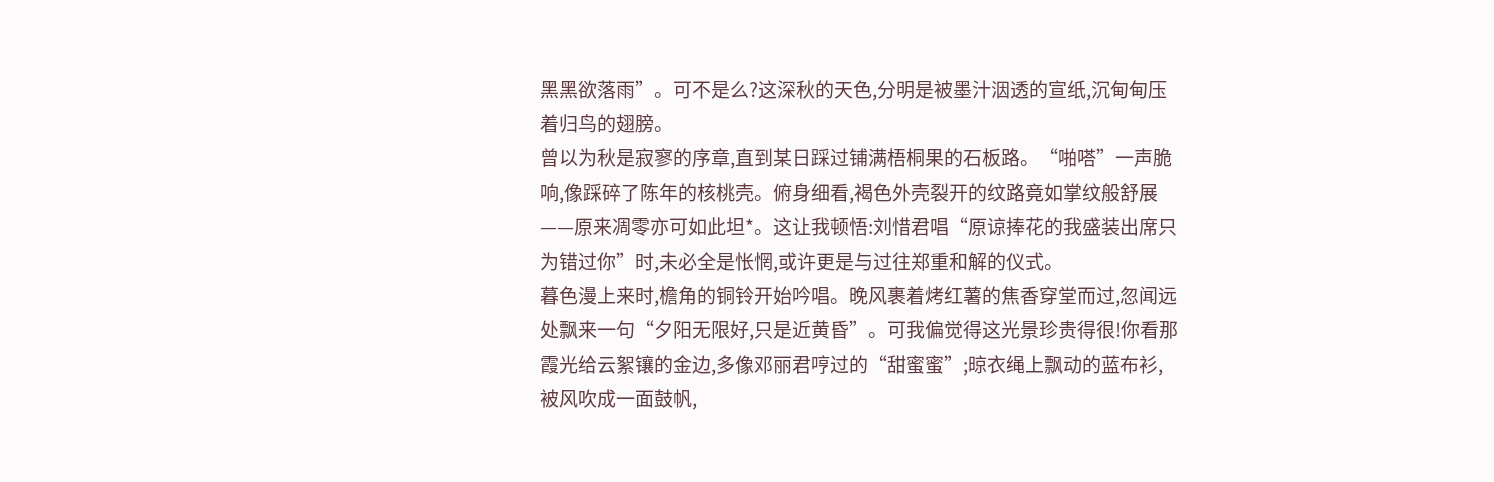黑黑欲落雨”。可不是么?这深秋的天色,分明是被墨汁洇透的宣纸,沉甸甸压着归鸟的翅膀。
曾以为秋是寂寥的序章,直到某日踩过铺满梧桐果的石板路。“啪嗒”一声脆响,像踩碎了陈年的核桃壳。俯身细看,褐色外壳裂开的纹路竟如掌纹般舒展——原来凋零亦可如此坦*。这让我顿悟:刘惜君唱“原谅捧花的我盛装出席只为错过你”时,未必全是怅惘,或许更是与过往郑重和解的仪式。
暮色漫上来时,檐角的铜铃开始吟唱。晚风裹着烤红薯的焦香穿堂而过,忽闻远处飘来一句“夕阳无限好,只是近黄昏”。可我偏觉得这光景珍贵得很!你看那霞光给云絮镶的金边,多像邓丽君哼过的“甜蜜蜜”;晾衣绳上飘动的蓝布衫,被风吹成一面鼓帆,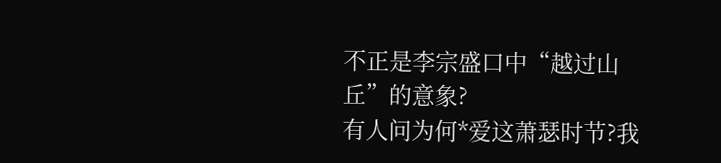不正是李宗盛口中“越过山丘”的意象?
有人问为何*爱这萧瑟时节?我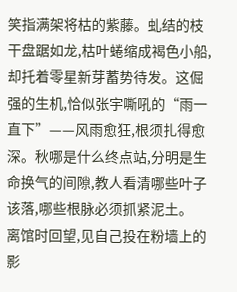笑指满架将枯的紫藤。虬结的枝干盘踞如龙,枯叶蜷缩成褐色小船,却托着零星新芽蓄势待发。这倔强的生机,恰似张宇嘶吼的“雨一直下”——风雨愈狂,根须扎得愈深。秋哪是什么终点站,分明是生命换气的间隙,教人看清哪些叶子该落,哪些根脉必须抓紧泥土。
离馆时回望,见自己投在粉墙上的影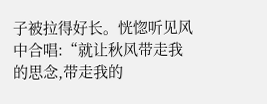子被拉得好长。恍惚听见风中合唱:“就让秋风带走我的思念,带走我的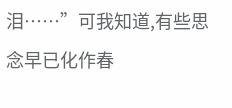泪……”可我知道,有些思念早已化作春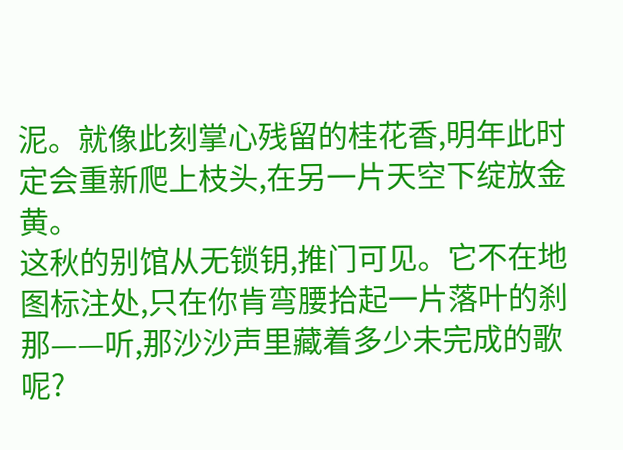泥。就像此刻掌心残留的桂花香,明年此时定会重新爬上枝头,在另一片天空下绽放金黄。
这秋的别馆从无锁钥,推门可见。它不在地图标注处,只在你肯弯腰拾起一片落叶的刹那——听,那沙沙声里藏着多少未完成的歌呢?